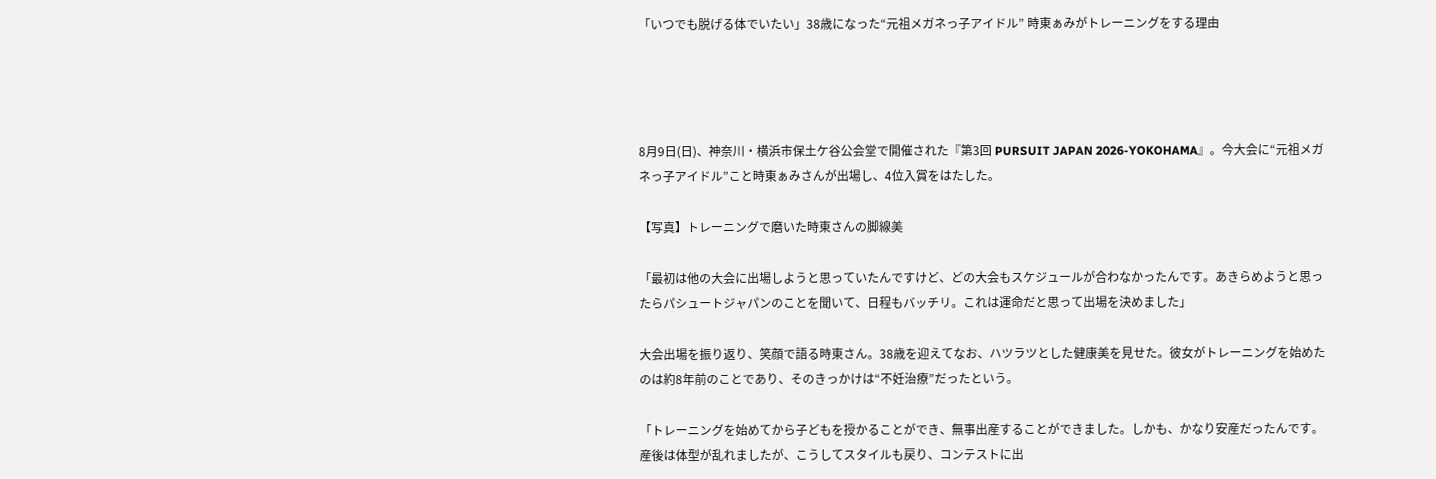「いつでも脱げる体でいたい」38歳になった“元祖メガネっ子アイドル” 時東ぁみがトレーニングをする理由




8月9日(日)、神奈川・横浜市保土ケ谷公会堂で開催された『第3回 PURSUIT JAPAN 2026-YOKOHAMA』。今大会に“元祖メガネっ子アイドル”こと時東ぁみさんが出場し、4位入賞をはたした。

【写真】トレーニングで磨いた時東さんの脚線美

「最初は他の大会に出場しようと思っていたんですけど、どの大会もスケジュールが合わなかったんです。あきらめようと思ったらパシュートジャパンのことを聞いて、日程もバッチリ。これは運命だと思って出場を決めました」

大会出場を振り返り、笑顔で語る時東さん。38歳を迎えてなお、ハツラツとした健康美を見せた。彼女がトレーニングを始めたのは約8年前のことであり、そのきっかけは“不妊治療”だったという。

「トレーニングを始めてから子どもを授かることができ、無事出産することができました。しかも、かなり安産だったんです。産後は体型が乱れましたが、こうしてスタイルも戻り、コンテストに出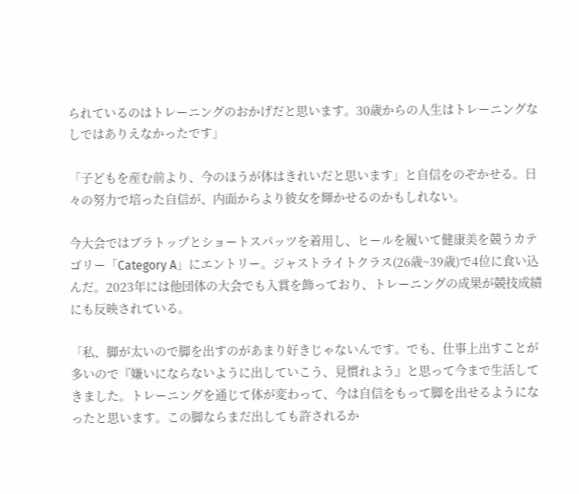られているのはトレーニングのおかげだと思います。30歳からの人生はトレーニングなしではありえなかったです」

「子どもを産む前より、今のほうが体はきれいだと思います」と自信をのぞかせる。日々の努力で培った自信が、内面からより彼女を輝かせるのかもしれない。

今大会ではブラトップとショートスパッツを着用し、ヒールを履いて健康美を競うカテゴリー「Category A」にエントリー。ジャストライトクラス(26歳~39歳)で4位に食い込んだ。2023年には他団体の大会でも入賞を飾っており、トレーニングの成果が競技成績にも反映されている。

「私、脚が太いので脚を出すのがあまり好きじゃないんです。でも、仕事上出すことが多いので『嫌いにならないように出していこう、見慣れよう』と思って今まで生活してきました。トレーニングを通じて体が変わって、今は自信をもって脚を出せるようになったと思います。この脚ならまだ出しても許されるか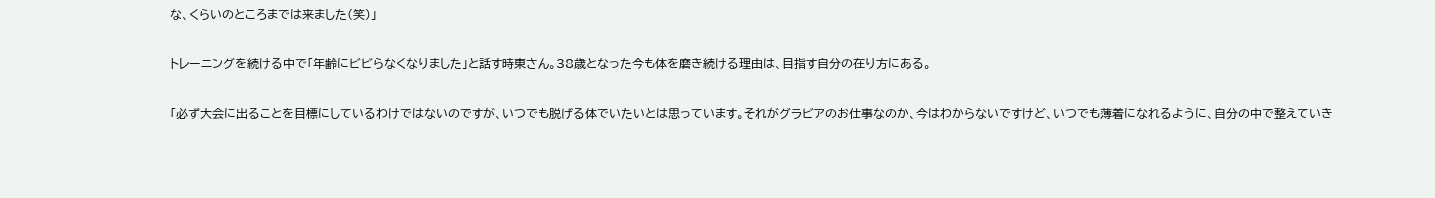な、くらいのところまでは来ました(笑)」

トレーニングを続ける中で「年齢にビビらなくなりました」と話す時東さん。38歳となった今も体を磨き続ける理由は、目指す自分の在り方にある。

「必ず大会に出ることを目標にしているわけではないのですが、いつでも脱げる体でいたいとは思っています。それがグラビアのお仕事なのか、今はわからないですけど、いつでも薄着になれるように、自分の中で整えていき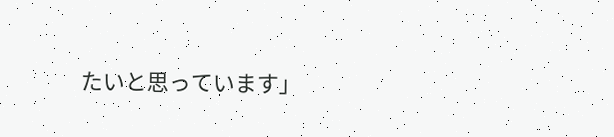たいと思っています」